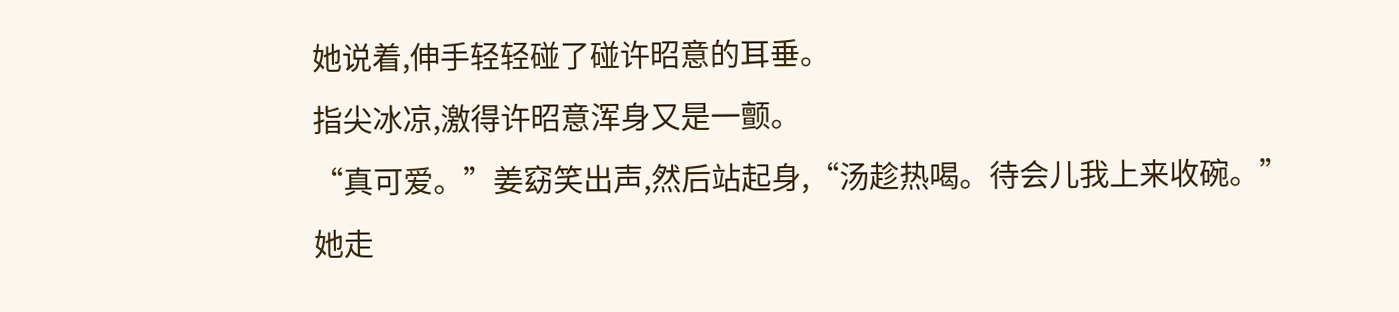她说着,伸手轻轻碰了碰许昭意的耳垂。
指尖冰凉,激得许昭意浑身又是一颤。
“真可爱。”姜窈笑出声,然后站起身,“汤趁热喝。待会儿我上来收碗。”
她走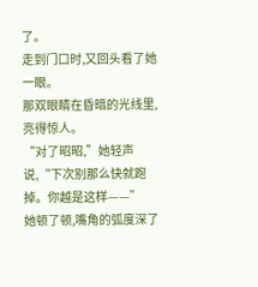了。
走到门口时,又回头看了她一眼。
那双眼睛在昏暗的光线里,亮得惊人。
“对了昭昭,”她轻声说,“下次别那么快就跑掉。你越是这样——”
她顿了顿,嘴角的弧度深了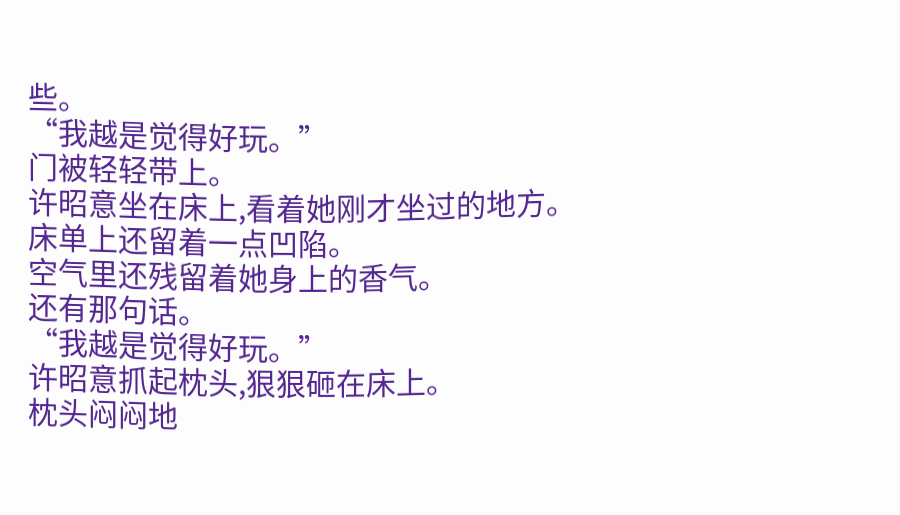些。
“我越是觉得好玩。”
门被轻轻带上。
许昭意坐在床上,看着她刚才坐过的地方。
床单上还留着一点凹陷。
空气里还残留着她身上的香气。
还有那句话。
“我越是觉得好玩。”
许昭意抓起枕头,狠狠砸在床上。
枕头闷闷地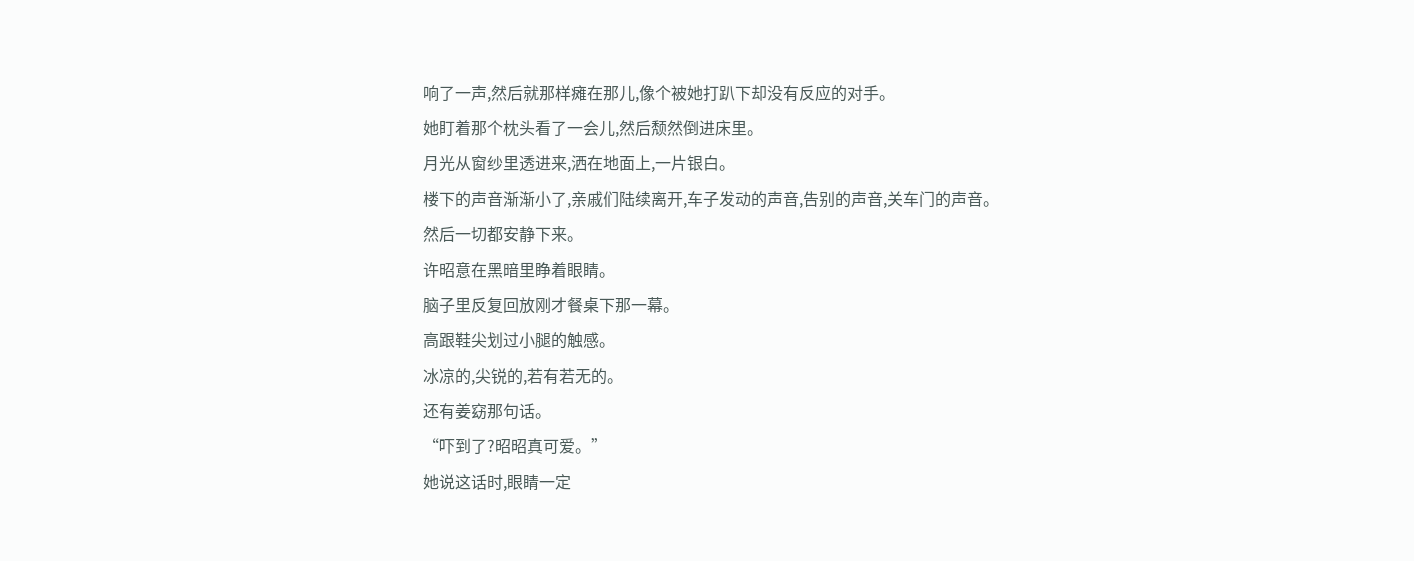响了一声,然后就那样瘫在那儿,像个被她打趴下却没有反应的对手。
她盯着那个枕头看了一会儿,然后颓然倒进床里。
月光从窗纱里透进来,洒在地面上,一片银白。
楼下的声音渐渐小了,亲戚们陆续离开,车子发动的声音,告别的声音,关车门的声音。
然后一切都安静下来。
许昭意在黑暗里睁着眼睛。
脑子里反复回放刚才餐桌下那一幕。
高跟鞋尖划过小腿的触感。
冰凉的,尖锐的,若有若无的。
还有姜窈那句话。
“吓到了?昭昭真可爱。”
她说这话时,眼睛一定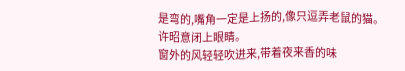是弯的,嘴角一定是上扬的,像只逗弄老鼠的猫。
许昭意闭上眼睛。
窗外的风轻轻吹进来,带着夜来香的味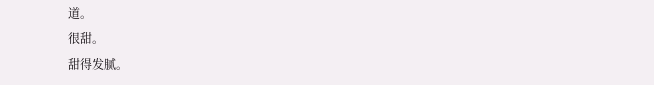道。
很甜。
甜得发腻。